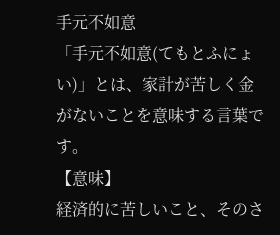手元不如意
「手元不如意(てもとふにょい)」とは、家計が苦しく金がないことを意味する言葉です。
【意味】
経済的に苦しいこと、そのさ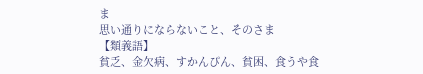ま
思い通りにならないこと、そのさま
【類義語】
貧乏、金欠病、すかんぴん、貧困、食うや食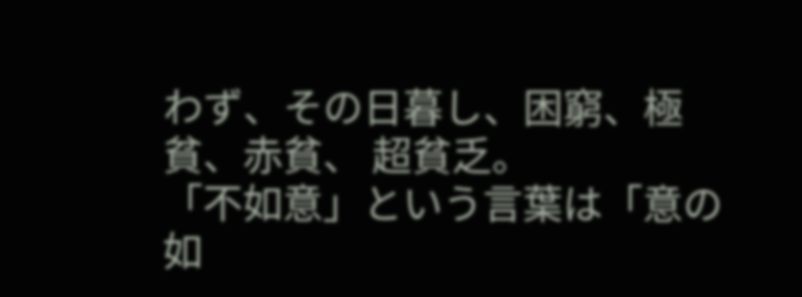わず、その日暮し、困窮、極貧、赤貧、 超貧乏。
「不如意」という言葉は「意の如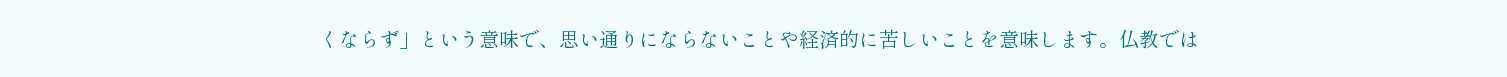くならず」という意味で、思い通りにならないことや経済的に苦しいことを意味します。仏教では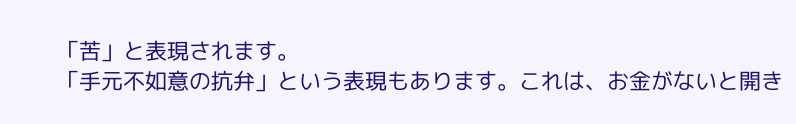「苦」と表現されます。
「手元不如意の抗弁」という表現もあります。これは、お金がないと開き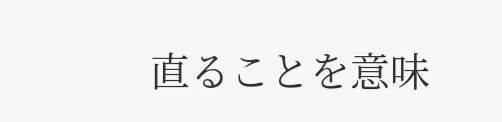直ることを意味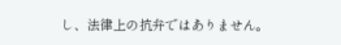し、法律上の抗弁ではありません。